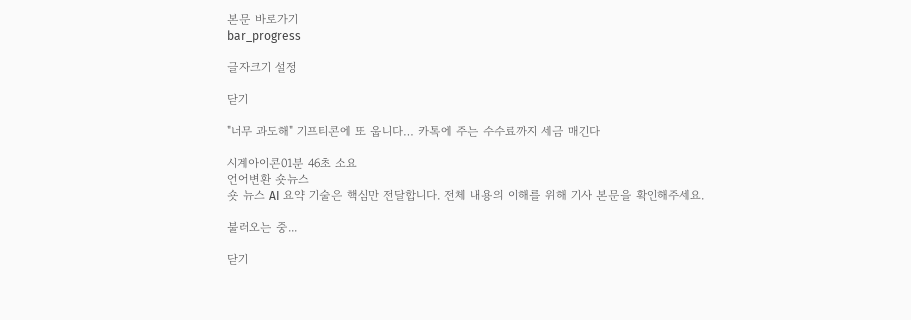본문 바로가기
bar_progress

글자크기 설정

닫기

"너무 과도해" 기프티콘에 또 웁니다… 카톡에 주는 수수료까지 세금 매긴다

시계아이콘01분 46초 소요
언어변환 숏뉴스
숏 뉴스 AI 요약 기술은 핵심만 전달합니다. 전체 내용의 이해를 위해 기사 본문을 확인해주세요.

불러오는 중...

닫기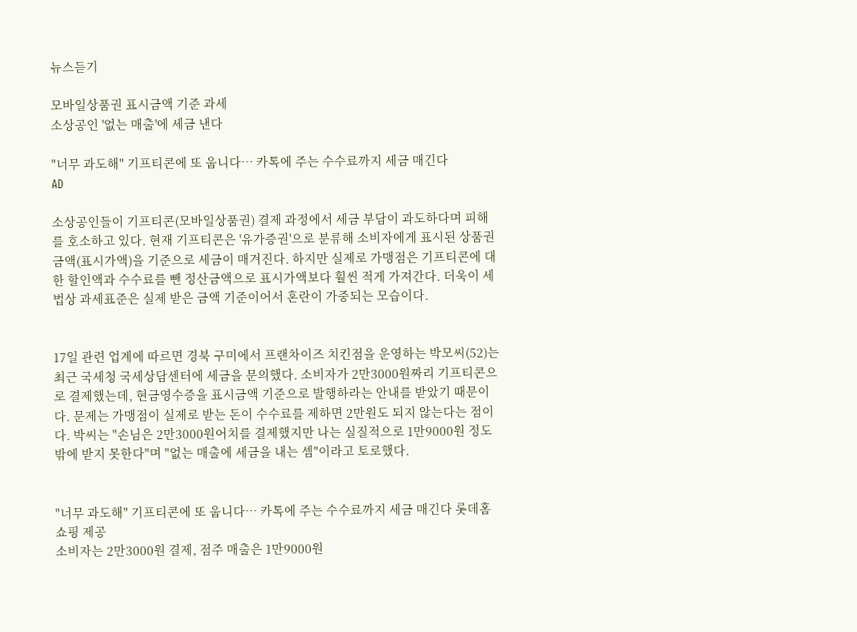뉴스듣기

모바일상품권 표시금액 기준 과세
소상공인 '없는 매출'에 세금 낸다

"너무 과도해" 기프티콘에 또 웁니다… 카톡에 주는 수수료까지 세금 매긴다
AD

소상공인들이 기프티콘(모바일상품권) 결제 과정에서 세금 부담이 과도하다며 피해를 호소하고 있다. 현재 기프티콘은 '유가증권'으로 분류해 소비자에게 표시된 상품권 금액(표시가액)을 기준으로 세금이 매겨진다. 하지만 실제로 가맹점은 기프티콘에 대한 할인액과 수수료를 뺀 정산금액으로 표시가액보다 훨씬 적게 가져간다. 더욱이 세법상 과세표준은 실제 받은 금액 기준이어서 혼란이 가중되는 모습이다.


17일 관련 업계에 따르면 경북 구미에서 프랜차이즈 치킨점을 운영하는 박모씨(52)는 최근 국세청 국세상담센터에 세금을 문의했다. 소비자가 2만3000원짜리 기프티콘으로 결제했는데, 현금영수증을 표시금액 기준으로 발행하라는 안내를 받았기 때문이다. 문제는 가맹점이 실제로 받는 돈이 수수료를 제하면 2만원도 되지 않는다는 점이다. 박씨는 "손님은 2만3000원어치를 결제했지만 나는 실질적으로 1만9000원 정도밖에 받지 못한다"며 "없는 매출에 세금을 내는 셈"이라고 토로했다.


"너무 과도해" 기프티콘에 또 웁니다… 카톡에 주는 수수료까지 세금 매긴다 롯데홈쇼핑 제공
소비자는 2만3000원 결제, 점주 매출은 1만9000원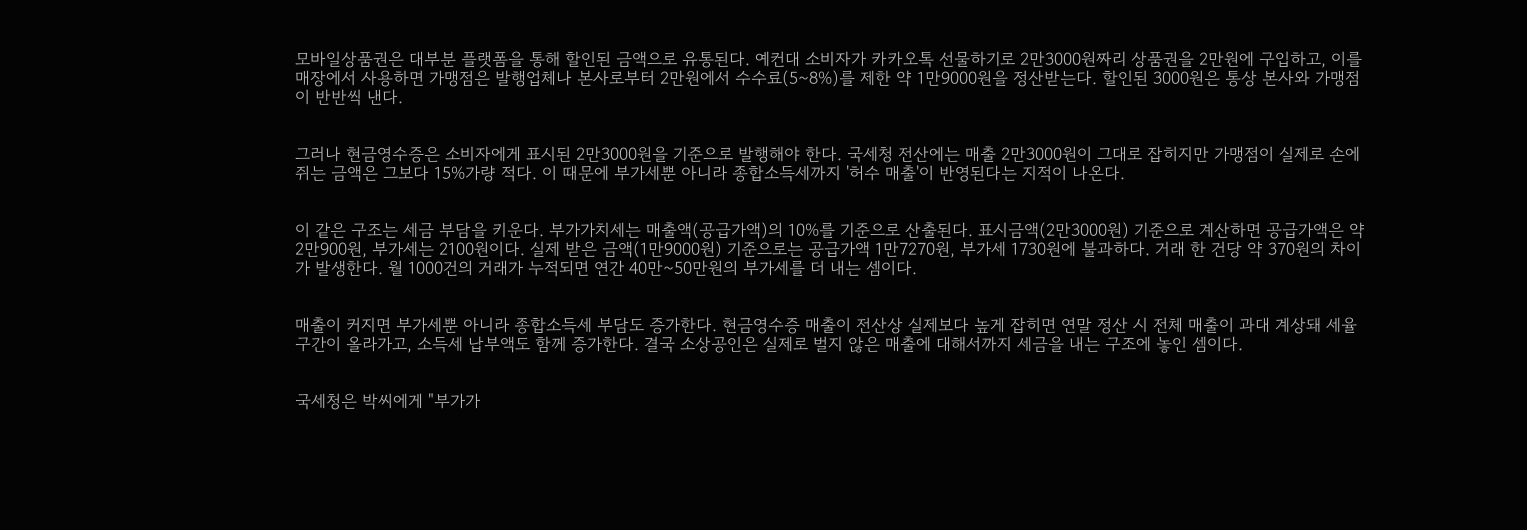모바일상품권은 대부분 플랫폼을 통해 할인된 금액으로 유통된다. 예컨대 소비자가 카카오톡 선물하기로 2만3000원짜리 상품권을 2만원에 구입하고, 이를 매장에서 사용하면 가맹점은 발행업체나 본사로부터 2만원에서 수수료(5~8%)를 제한 약 1만9000원을 정산받는다. 할인된 3000원은 통상 본사와 가맹점이 반반씩 낸다.


그러나 현금영수증은 소비자에게 표시된 2만3000원을 기준으로 발행해야 한다. 국세청 전산에는 매출 2만3000원이 그대로 잡히지만 가맹점이 실제로 손에 쥐는 금액은 그보다 15%가량 적다. 이 때문에 부가세뿐 아니라 종합소득세까지 '허수 매출'이 반영된다는 지적이 나온다.


이 같은 구조는 세금 부담을 키운다. 부가가치세는 매출액(공급가액)의 10%를 기준으로 산출된다. 표시금액(2만3000원) 기준으로 계산하면 공급가액은 약 2만900원, 부가세는 2100원이다. 실제 받은 금액(1만9000원) 기준으로는 공급가액 1만7270원, 부가세 1730원에 불과하다. 거래 한 건당 약 370원의 차이가 발생한다. 월 1000건의 거래가 누적되면 연간 40만~50만원의 부가세를 더 내는 셈이다.


매출이 커지면 부가세뿐 아니라 종합소득세 부담도 증가한다. 현금영수증 매출이 전산상 실제보다 높게 잡히면 연말 정산 시 전체 매출이 과대 계상돼 세율 구간이 올라가고, 소득세 납부액도 함께 증가한다. 결국 소상공인은 실제로 벌지 않은 매출에 대해서까지 세금을 내는 구조에 놓인 셈이다.


국세청은 박씨에게 "부가가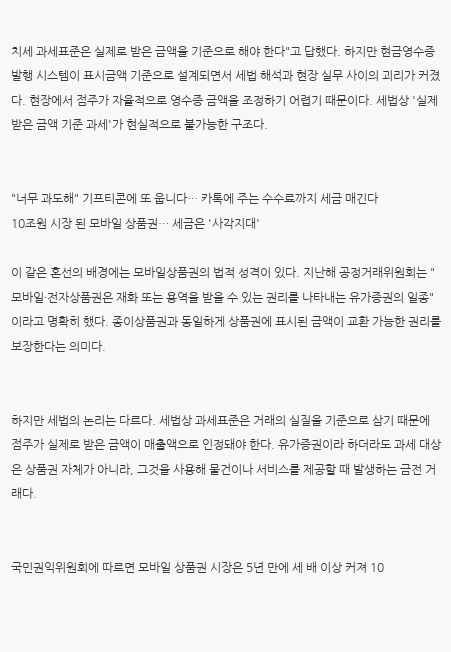치세 과세표준은 실제로 받은 금액을 기준으로 해야 한다"고 답했다. 하지만 현금영수증 발행 시스템이 표시금액 기준으로 설계되면서 세법 해석과 현장 실무 사이의 괴리가 커졌다. 현장에서 점주가 자율적으로 영수증 금액을 조정하기 어렵기 때문이다. 세법상 '실제 받은 금액 기준 과세'가 현실적으로 불가능한 구조다.


"너무 과도해" 기프티콘에 또 웁니다… 카톡에 주는 수수료까지 세금 매긴다
10조원 시장 된 모바일 상품권… 세금은 '사각지대'

이 같은 혼선의 배경에는 모바일상품권의 법적 성격이 있다. 지난해 공정거래위원회는 "모바일·전자상품권은 재화 또는 용역을 받을 수 있는 권리를 나타내는 유가증권의 일종"이라고 명확히 했다. 종이상품권과 동일하게 상품권에 표시된 금액이 교환 가능한 권리를 보장한다는 의미다.


하지만 세법의 논리는 다르다. 세법상 과세표준은 거래의 실질을 기준으로 삼기 때문에 점주가 실제로 받은 금액이 매출액으로 인정돼야 한다. 유가증권이라 하더라도 과세 대상은 상품권 자체가 아니라, 그것을 사용해 물건이나 서비스를 제공할 때 발생하는 금전 거래다.


국민권익위원회에 따르면 모바일 상품권 시장은 5년 만에 세 배 이상 커져 10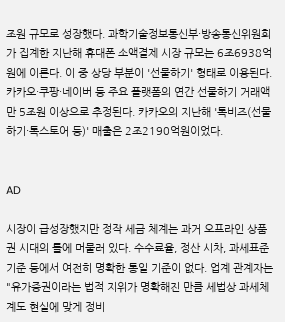조원 규모로 성장했다. 과학기술정보통신부·방송통신위원회가 집계한 지난해 휴대폰 소액결제 시장 규모는 6조6938억원에 이른다. 이 중 상당 부분이 '선물하기' 형태로 이용된다. 카카오·쿠팡·네이버 등 주요 플랫폼의 연간 선물하기 거래액만 5조원 이상으로 추정된다. 카카오의 지난해 '톡비즈(선물하기·톡스토어 등)' 매출은 2조2190억원이었다.


AD

시장이 급성장했지만 정작 세금 체계는 과거 오프라인 상품권 시대의 틀에 머물러 있다. 수수료율, 정산 시차, 과세표준 기준 등에서 여전히 명확한 통일 기준이 없다. 업계 관계자는 "유가증권이라는 법적 지위가 명확해진 만큼 세법상 과세체계도 현실에 맞게 정비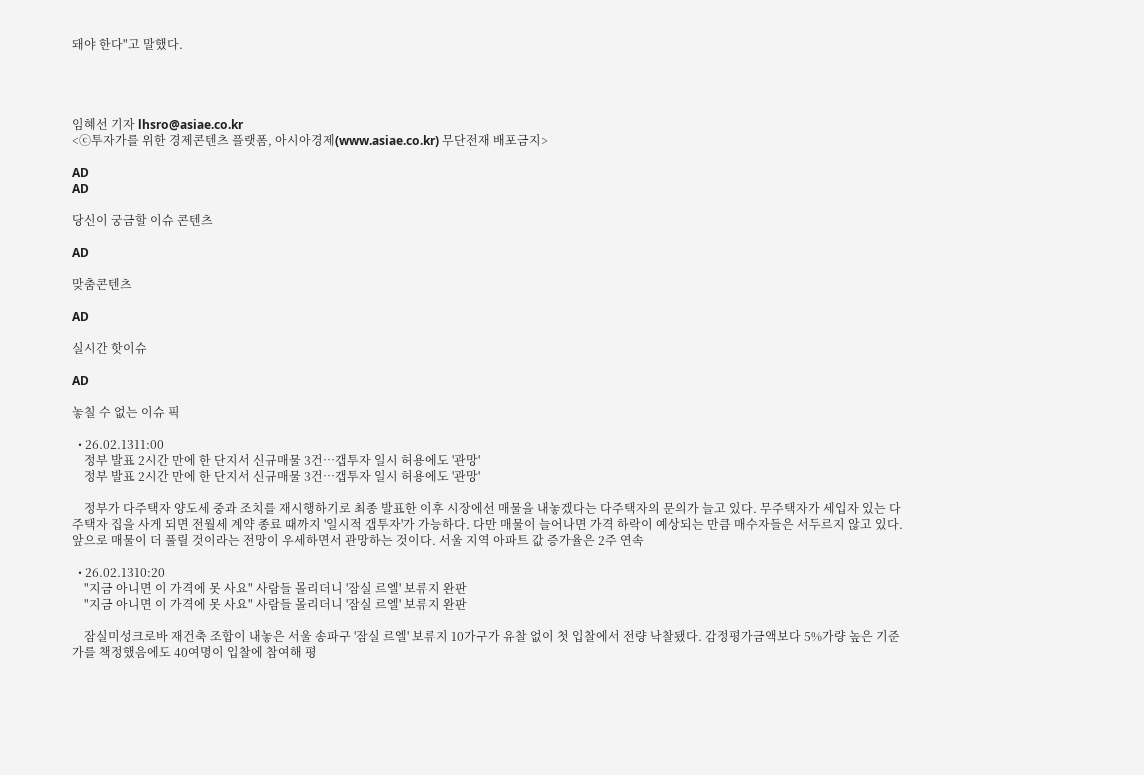돼야 한다"고 말했다.




임혜선 기자 lhsro@asiae.co.kr
<ⓒ투자가를 위한 경제콘텐츠 플랫폼, 아시아경제(www.asiae.co.kr) 무단전재 배포금지>

AD
AD

당신이 궁금할 이슈 콘텐츠

AD

맞춤콘텐츠

AD

실시간 핫이슈

AD

놓칠 수 없는 이슈 픽

  • 26.02.1311:00
    정부 발표 2시간 만에 한 단지서 신규매물 3건…갭투자 일시 허용에도 '관망'
    정부 발표 2시간 만에 한 단지서 신규매물 3건…갭투자 일시 허용에도 '관망'

    정부가 다주택자 양도세 중과 조치를 재시행하기로 최종 발표한 이후 시장에선 매물을 내놓겠다는 다주택자의 문의가 늘고 있다. 무주택자가 세입자 있는 다주택자 집을 사게 되면 전월세 계약 종료 때까지 '일시적 갭투자'가 가능하다. 다만 매물이 늘어나면 가격 하락이 예상되는 만큼 매수자들은 서두르지 않고 있다. 앞으로 매물이 더 풀릴 것이라는 전망이 우세하면서 관망하는 것이다. 서울 지역 아파트 값 증가율은 2주 연속

  • 26.02.1310:20
    "지금 아니면 이 가격에 못 사요" 사람들 몰리더니 '잠실 르엘' 보류지 완판
    "지금 아니면 이 가격에 못 사요" 사람들 몰리더니 '잠실 르엘' 보류지 완판

    잠실미성크로바 재건축 조합이 내놓은 서울 송파구 '잠실 르엘' 보류지 10가구가 유찰 없이 첫 입찰에서 전량 낙찰됐다. 감정평가금액보다 5%가량 높은 기준가를 책정했음에도 40여명이 입찰에 참여해 평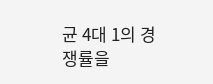균 4대 1의 경쟁률을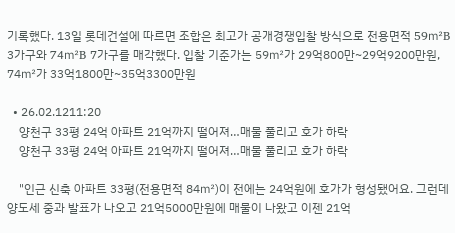기록했다. 13일 롯데건설에 따르면 조합은 최고가 공개경쟁입찰 방식으로 전용면적 59㎡B 3가구와 74㎡B 7가구를 매각했다. 입찰 기준가는 59㎡가 29억800만~29억9200만원, 74㎡가 33억1800만~35억3300만원

  • 26.02.1211:20
    양천구 33평 24억 아파트 21억까지 떨어져…매물 풀리고 호가 하락
    양천구 33평 24억 아파트 21억까지 떨어져…매물 풀리고 호가 하락

    "인근 신축 아파트 33평(전용면적 84㎡)이 전에는 24억원에 호가가 형성됐어요. 그런데 양도세 중과 발표가 나오고 21억5000만원에 매물이 나왔고 이젠 21억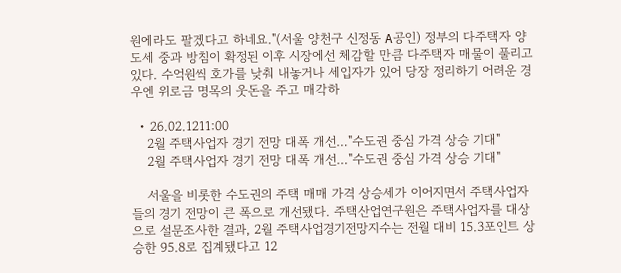원에라도 팔겠다고 하네요."(서울 양천구 신정동 A공인) 정부의 다주택자 양도세 중과 방침이 확정된 이후 시장에선 체감할 만큼 다주택자 매물이 풀리고 있다. 수억원씩 호가를 낮춰 내놓거나 세입자가 있어 당장 정리하기 어려운 경우엔 위로금 명목의 웃돈을 주고 매각하

  • 26.02.1211:00
    2월 주택사업자 경기 전망 대폭 개선…"수도권 중심 가격 상승 기대"
    2월 주택사업자 경기 전망 대폭 개선…"수도권 중심 가격 상승 기대"

    서울을 비롯한 수도권의 주택 매매 가격 상승세가 이어지면서 주택사업자들의 경기 전망이 큰 폭으로 개선됐다. 주택산업연구원은 주택사업자를 대상으로 설문조사한 결과, 2월 주택사업경기전망지수는 전월 대비 15.3포인트 상승한 95.8로 집계됐다고 12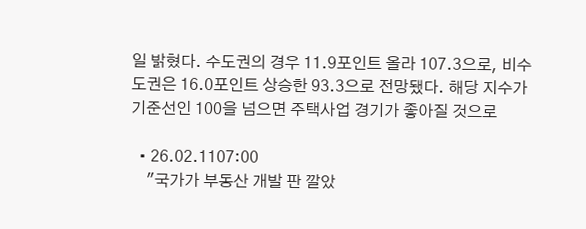일 밝혔다. 수도권의 경우 11.9포인트 올라 107.3으로, 비수도권은 16.0포인트 상승한 93.3으로 전망됐다. 해당 지수가 기준선인 100을 넘으면 주택사업 경기가 좋아질 것으로

  • 26.02.1107:00
    "국가가 부동산 개발 판 깔았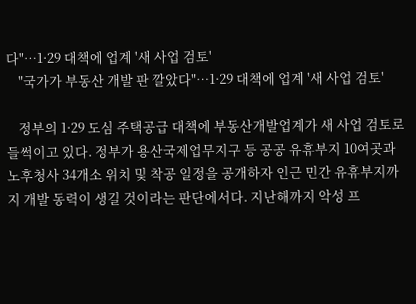다"…1·29 대책에 업계 '새 사업 검토'
    "국가가 부동산 개발 판 깔았다"…1·29 대책에 업계 '새 사업 검토'

    정부의 1·29 도심 주택공급 대책에 부동산개발업계가 새 사업 검토로 들썩이고 있다. 정부가 용산국제업무지구 등 공공 유휴부지 10여곳과 노후청사 34개소 위치 및 착공 일정을 공개하자 인근 민간 유휴부지까지 개발 동력이 생길 것이라는 판단에서다. 지난해까지 악성 프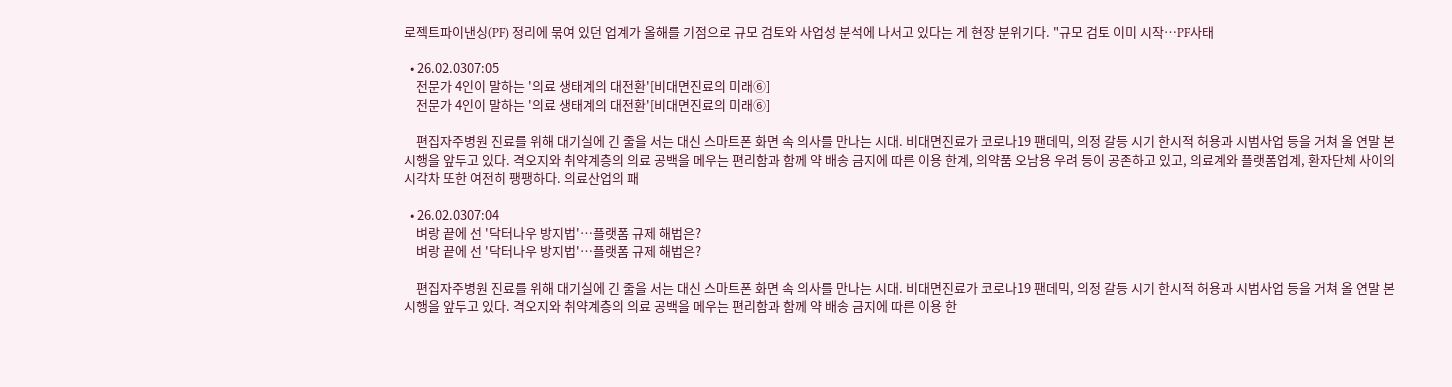로젝트파이낸싱(PF) 정리에 묶여 있던 업계가 올해를 기점으로 규모 검토와 사업성 분석에 나서고 있다는 게 현장 분위기다. "규모 검토 이미 시작…PF사태

  • 26.02.0307:05
    전문가 4인이 말하는 '의료 생태계의 대전환'[비대면진료의 미래⑥]
    전문가 4인이 말하는 '의료 생태계의 대전환'[비대면진료의 미래⑥]

    편집자주병원 진료를 위해 대기실에 긴 줄을 서는 대신 스마트폰 화면 속 의사를 만나는 시대. 비대면진료가 코로나19 팬데믹, 의정 갈등 시기 한시적 허용과 시범사업 등을 거쳐 올 연말 본 시행을 앞두고 있다. 격오지와 취약계층의 의료 공백을 메우는 편리함과 함께 약 배송 금지에 따른 이용 한계, 의약품 오남용 우려 등이 공존하고 있고, 의료계와 플랫폼업계, 환자단체 사이의 시각차 또한 여전히 팽팽하다. 의료산업의 패

  • 26.02.0307:04
    벼랑 끝에 선 '닥터나우 방지법'…플랫폼 규제 해법은?
    벼랑 끝에 선 '닥터나우 방지법'…플랫폼 규제 해법은?

    편집자주병원 진료를 위해 대기실에 긴 줄을 서는 대신 스마트폰 화면 속 의사를 만나는 시대. 비대면진료가 코로나19 팬데믹, 의정 갈등 시기 한시적 허용과 시범사업 등을 거쳐 올 연말 본 시행을 앞두고 있다. 격오지와 취약계층의 의료 공백을 메우는 편리함과 함께 약 배송 금지에 따른 이용 한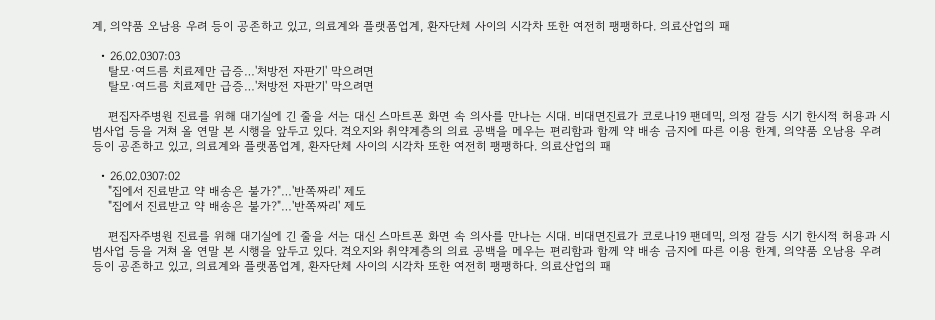계, 의약품 오남용 우려 등이 공존하고 있고, 의료계와 플랫폼업계, 환자단체 사이의 시각차 또한 여전히 팽팽하다. 의료산업의 패

  • 26.02.0307:03
    탈모·여드름 치료제만 급증…'처방전 자판기' 막으려면
    탈모·여드름 치료제만 급증…'처방전 자판기' 막으려면

    편집자주병원 진료를 위해 대기실에 긴 줄을 서는 대신 스마트폰 화면 속 의사를 만나는 시대. 비대면진료가 코로나19 팬데믹, 의정 갈등 시기 한시적 허용과 시범사업 등을 거쳐 올 연말 본 시행을 앞두고 있다. 격오지와 취약계층의 의료 공백을 메우는 편리함과 함께 약 배송 금지에 따른 이용 한계, 의약품 오남용 우려 등이 공존하고 있고, 의료계와 플랫폼업계, 환자단체 사이의 시각차 또한 여전히 팽팽하다. 의료산업의 패

  • 26.02.0307:02
    "집에서 진료받고 약 배송은 불가?"…'반쪽짜리' 제도
    "집에서 진료받고 약 배송은 불가?"…'반쪽짜리' 제도

    편집자주병원 진료를 위해 대기실에 긴 줄을 서는 대신 스마트폰 화면 속 의사를 만나는 시대. 비대면진료가 코로나19 팬데믹, 의정 갈등 시기 한시적 허용과 시범사업 등을 거쳐 올 연말 본 시행을 앞두고 있다. 격오지와 취약계층의 의료 공백을 메우는 편리함과 함께 약 배송 금지에 따른 이용 한계, 의약품 오남용 우려 등이 공존하고 있고, 의료계와 플랫폼업계, 환자단체 사이의 시각차 또한 여전히 팽팽하다. 의료산업의 패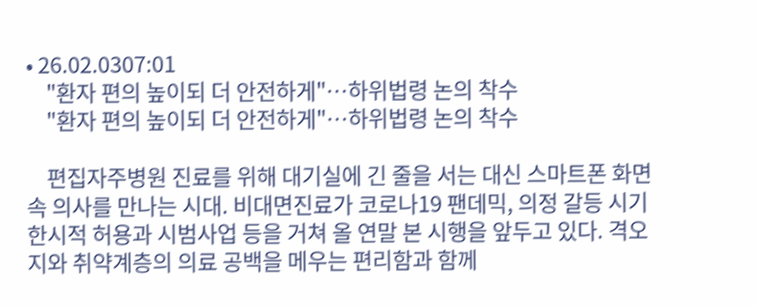• 26.02.0307:01
    "환자 편의 높이되 더 안전하게"…하위법령 논의 착수
    "환자 편의 높이되 더 안전하게"…하위법령 논의 착수

    편집자주병원 진료를 위해 대기실에 긴 줄을 서는 대신 스마트폰 화면 속 의사를 만나는 시대. 비대면진료가 코로나19 팬데믹, 의정 갈등 시기 한시적 허용과 시범사업 등을 거쳐 올 연말 본 시행을 앞두고 있다. 격오지와 취약계층의 의료 공백을 메우는 편리함과 함께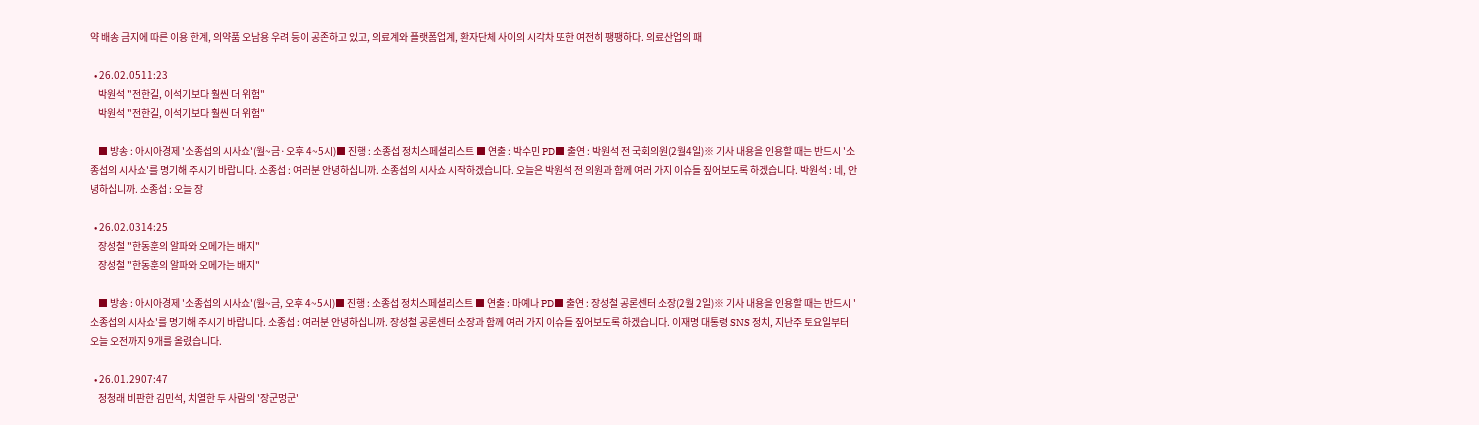약 배송 금지에 따른 이용 한계, 의약품 오남용 우려 등이 공존하고 있고, 의료계와 플랫폼업계, 환자단체 사이의 시각차 또한 여전히 팽팽하다. 의료산업의 패

  • 26.02.0511:23
    박원석 "전한길, 이석기보다 훨씬 더 위험"
    박원석 "전한길, 이석기보다 훨씬 더 위험"

    ■ 방송 : 아시아경제 '소종섭의 시사쇼'(월~금·오후 4~5시)■ 진행 : 소종섭 정치스페셜리스트 ■ 연출 : 박수민 PD■ 출연 : 박원석 전 국회의원(2월4일)※ 기사 내용을 인용할 때는 반드시 '소종섭의 시사쇼'를 명기해 주시기 바랍니다. 소종섭 : 여러분 안녕하십니까. 소종섭의 시사쇼 시작하겠습니다. 오늘은 박원석 전 의원과 함께 여러 가지 이슈들 짚어보도록 하겠습니다. 박원석 : 네, 안녕하십니까. 소종섭 : 오늘 장

  • 26.02.0314:25
    장성철 "한동훈의 알파와 오메가는 배지"
    장성철 "한동훈의 알파와 오메가는 배지"

    ■ 방송 : 아시아경제 '소종섭의 시사쇼'(월~금, 오후 4~5시)■ 진행 : 소종섭 정치스페셜리스트 ■ 연출 : 마예나 PD■ 출연 : 장성철 공론센터 소장(2월 2일)※ 기사 내용을 인용할 때는 반드시 '소종섭의 시사쇼'를 명기해 주시기 바랍니다. 소종섭 : 여러분 안녕하십니까. 장성철 공론센터 소장과 함께 여러 가지 이슈들 짚어보도록 하겠습니다. 이재명 대통령 SNS 정치, 지난주 토요일부터 오늘 오전까지 9개를 올렸습니다.

  • 26.01.2907:47
    정청래 비판한 김민석, 치열한 두 사람의 '장군멍군'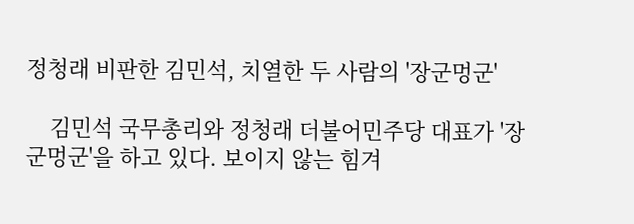정청래 비판한 김민석, 치열한 두 사람의 '장군멍군'

    김민석 국무총리와 정청래 더불어민주당 대표가 '장군멍군'을 하고 있다. 보이지 않는 힘겨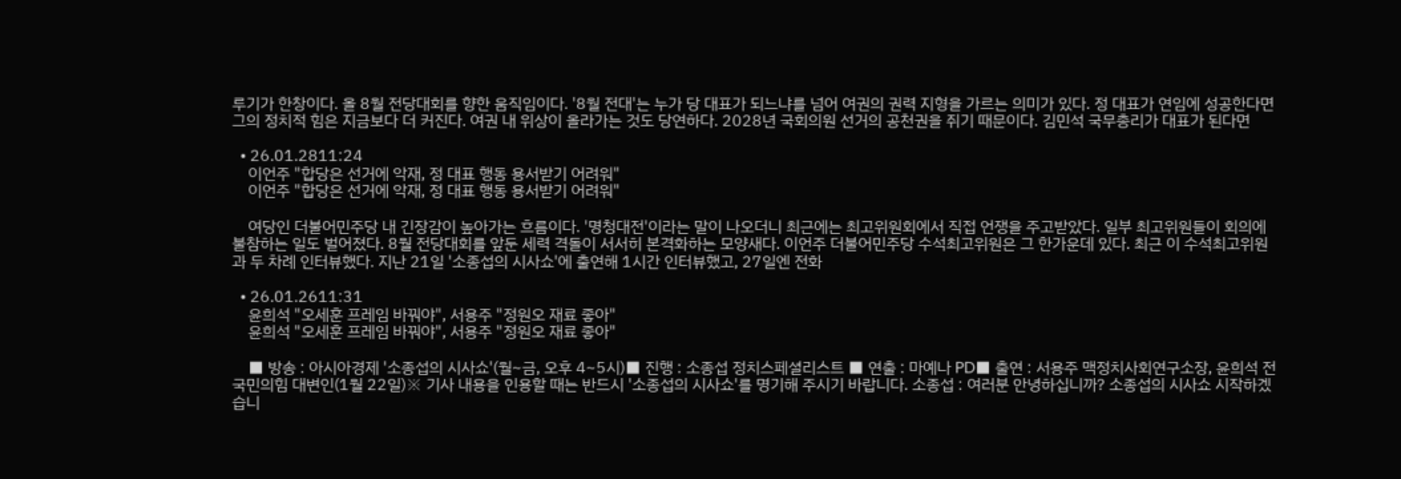루기가 한창이다. 올 8월 전당대회를 향한 움직임이다. '8월 전대'는 누가 당 대표가 되느냐를 넘어 여권의 권력 지형을 가르는 의미가 있다. 정 대표가 연임에 성공한다면 그의 정치적 힘은 지금보다 더 커진다. 여권 내 위상이 올라가는 것도 당연하다. 2028년 국회의원 선거의 공천권을 쥐기 때문이다. 김민석 국무총리가 대표가 된다면

  • 26.01.2811:24
    이언주 "합당은 선거에 악재, 정 대표 행동 용서받기 어려워"
    이언주 "합당은 선거에 악재, 정 대표 행동 용서받기 어려워"

    여당인 더불어민주당 내 긴장감이 높아가는 흐름이다. '명청대전'이라는 말이 나오더니 최근에는 최고위원회에서 직접 언쟁을 주고받았다. 일부 최고위원들이 회의에 불참하는 일도 벌어졌다. 8월 전당대회를 앞둔 세력 격돌이 서서히 본격화하는 모양새다. 이언주 더불어민주당 수석최고위원은 그 한가운데 있다. 최근 이 수석최고위원과 두 차례 인터뷰했다. 지난 21일 '소종섭의 시사쇼'에 출연해 1시간 인터뷰했고, 27일엔 전화

  • 26.01.2611:31
    윤희석 "오세훈 프레임 바꿔야", 서용주 "정원오 재료 좋아"
    윤희석 "오세훈 프레임 바꿔야", 서용주 "정원오 재료 좋아"

    ■ 방송 : 아시아경제 '소종섭의 시사쇼'(월~금, 오후 4~5시)■ 진행 : 소종섭 정치스페셜리스트 ■ 연출 : 마예나 PD■ 출연 : 서용주 맥정치사회연구소장, 윤희석 전 국민의힘 대변인(1월 22일)※ 기사 내용을 인용할 때는 반드시 '소종섭의 시사쇼'를 명기해 주시기 바랍니다. 소종섭 : 여러분 안녕하십니까? 소종섭의 시사쇼 시작하겠습니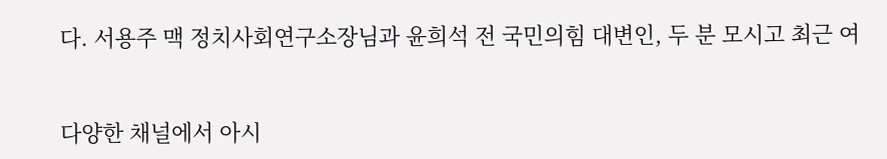다. 서용주 맥 정치사회연구소장님과 윤희석 전 국민의힘 대변인, 두 분 모시고 최근 여


다양한 채널에서 아시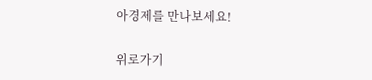아경제를 만나보세요!

위로가기